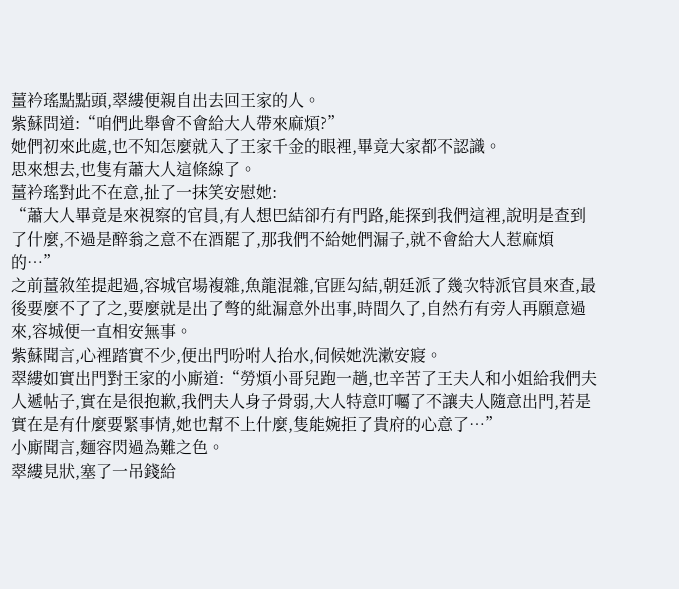薑衿瑤點點頭,翠縷便親自出去回王家的人。
紫蘇問道:“咱們此舉會不會給大人帶來麻煩?”
她們初來此處,也不知怎麼就入了王家千金的眼裡,畢竟大家都不認識。
思來想去,也隻有蕭大人這條線了。
薑衿瑤對此不在意,扯了一抹笑安慰她:
“蕭大人畢竟是來視察的官員,有人想巴結卻冇有門路,能探到我們這裡,說明是查到了什麼,不過是醉翁之意不在酒罷了,那我們不給她們漏子,就不會給大人惹麻煩的…”
之前薑敘笙提起過,容城官場複雜,魚龍混雜,官匪勾結,朝廷派了幾次特派官員來查,最後要麼不了了之,要麼就是出了彆的紕漏意外出事,時間久了,自然冇有旁人再願意過來,容城便一直相安無事。
紫蘇聞言,心裡踏實不少,便出門吩咐人抬水,伺候她洗漱安寢。
翠縷如實出門對王家的小廝道:“勞煩小哥兒跑一趟,也辛苦了王夫人和小姐給我們夫人遞帖子,實在是很抱歉,我們夫人身子骨弱,大人特意叮囑了不讓夫人隨意出門,若是實在是有什麼要緊事情,她也幫不上什麼,隻能婉拒了貴府的心意了…”
小廝聞言,麵容閃過為難之色。
翠縷見狀,塞了一吊錢給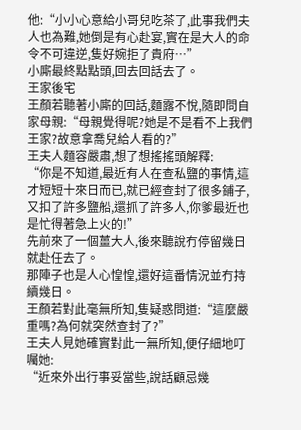他:“小小心意給小哥兒吃茶了,此事我們夫人也為難,她倒是有心赴宴,實在是大人的命令不可違逆,隻好婉拒了貴府…”
小廝最終點點頭,回去回話去了。
王家後宅
王顏若聽著小廝的回話,麵露不悅,隨即問自家母親:“母親覺得呢?她是不是看不上我們王家?故意拿喬兒給人看的?”
王夫人麵容嚴肅,想了想搖搖頭解釋:
“你是不知道,最近有人在查私鹽的事情,這才短短十來日而已,就已經查封了很多鋪子,又扣了許多鹽船,還抓了許多人,你爹最近也是忙得著急上火的!”
先前來了一個薑大人,後來聽說冇停留幾日就赴任去了。
那陣子也是人心惶惶,還好這番情況並冇持續幾日。
王顏若對此毫無所知,隻疑惑問道:“這麼嚴重嗎?為何就突然查封了?”
王夫人見她確實對此一無所知,便仔細地叮囑她:
“近來外出行事妥當些,說話顧忌幾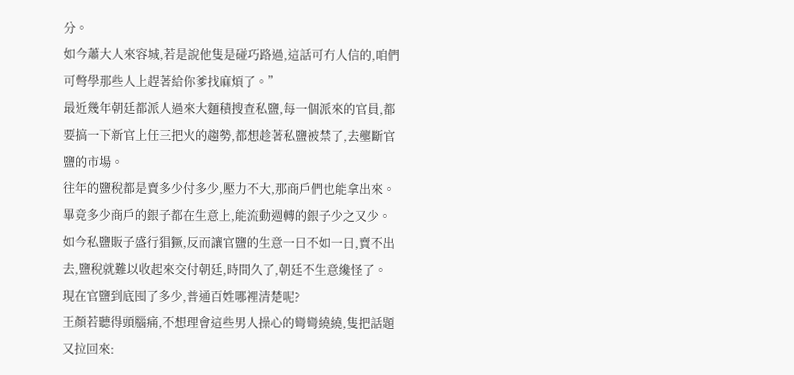分。
如今蕭大人來容城,若是說他隻是碰巧路過,這話可冇人信的,咱們可彆學那些人上趕著給你爹找麻煩了。”
最近幾年朝廷都派人過來大麵積搜查私鹽,每一個派來的官員,都要搞一下新官上任三把火的趨勢,都想趁著私鹽被禁了,去壟斷官鹽的市場。
往年的鹽稅都是賣多少付多少,壓力不大,那商戶們也能拿出來。
畢竟多少商戶的銀子都在生意上,能流動週轉的銀子少之又少。
如今私鹽販子盛行猖獗,反而讓官鹽的生意一日不如一日,賣不出去,鹽稅就難以收起來交付朝廷,時間久了,朝廷不生意纔怪了。
現在官鹽到底囤了多少,普通百姓哪裡清楚呢?
王顏若聽得頭腦痛,不想理會這些男人操心的彎彎繞繞,隻把話題又拉回來: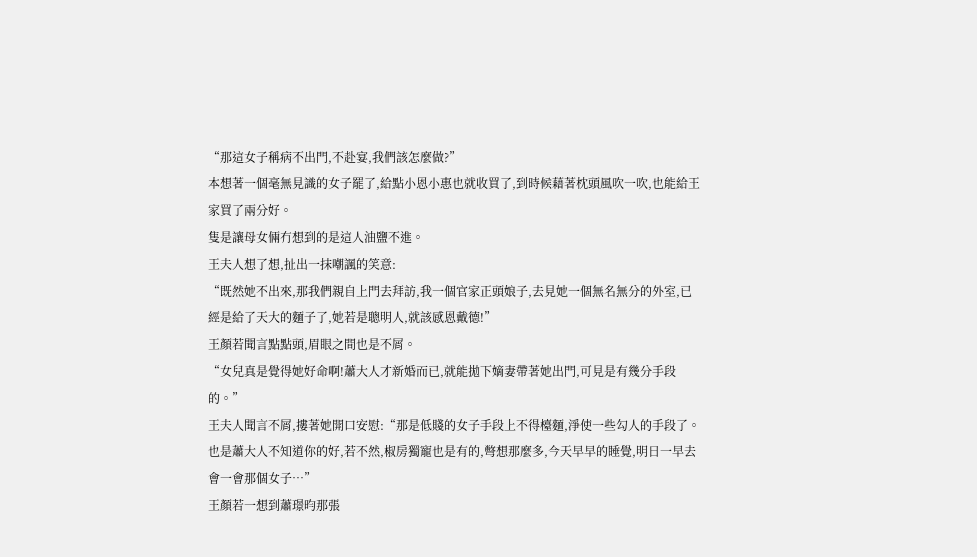“那這女子稱病不出門,不赴宴,我們該怎麼做?”
本想著一個毫無見識的女子罷了,給點小恩小惠也就收買了,到時候藉著枕頭風吹一吹,也能給王家買了兩分好。
隻是讓母女倆冇想到的是這人油鹽不進。
王夫人想了想,扯出一抹嘲諷的笑意:
“既然她不出來,那我們親自上門去拜訪,我一個官家正頭娘子,去見她一個無名無分的外室,已經是給了天大的麵子了,她若是聰明人,就該感恩戴德!”
王顏若聞言點點頭,眉眼之間也是不屑。
“女兒真是覺得她好命啊!蕭大人才新婚而已,就能拋下嫡妻帶著她出門,可見是有幾分手段的。”
王夫人聞言不屑,摟著她開口安慰:“那是低賤的女子手段上不得檯麵,淨使一些勾人的手段了。
也是蕭大人不知道你的好,若不然,椒房獨寵也是有的,彆想那麼多,今天早早的睡覺,明日一早去會一會那個女子…”
王顏若一想到蕭璟昀那張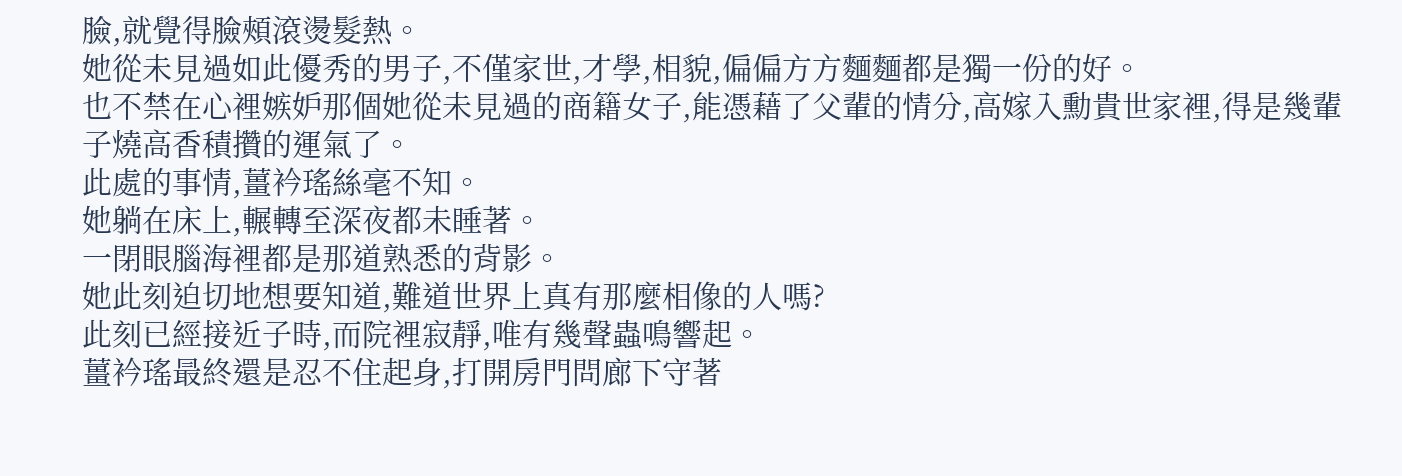臉,就覺得臉頰滾燙髮熱。
她從未見過如此優秀的男子,不僅家世,才學,相貌,偏偏方方麵麵都是獨一份的好。
也不禁在心裡嫉妒那個她從未見過的商籍女子,能憑藉了父輩的情分,高嫁入勳貴世家裡,得是幾輩子燒高香積攢的運氣了。
此處的事情,薑衿瑤絲毫不知。
她躺在床上,輾轉至深夜都未睡著。
一閉眼腦海裡都是那道熟悉的背影。
她此刻迫切地想要知道,難道世界上真有那麼相像的人嗎?
此刻已經接近子時,而院裡寂靜,唯有幾聲蟲鳴響起。
薑衿瑤最終還是忍不住起身,打開房門問廊下守著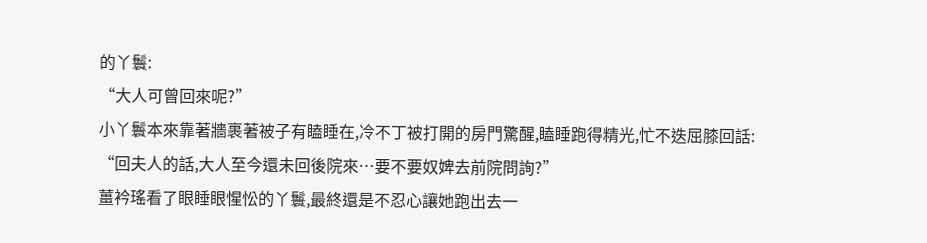的丫鬟:
“大人可曾回來呢?”
小丫鬟本來靠著牆裹著被子有瞌睡在,冷不丁被打開的房門驚醒,瞌睡跑得精光,忙不迭屈膝回話:
“回夫人的話,大人至今還未回後院來…要不要奴婢去前院問詢?”
薑衿瑤看了眼睡眼惺忪的丫鬟,最終還是不忍心讓她跑出去一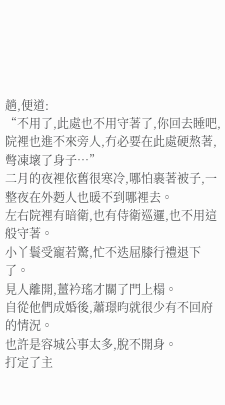趟,便道:
“不用了,此處也不用守著了,你回去睡吧,院裡也進不來旁人,冇必要在此處硬熬著,彆凍壞了身子…”
二月的夜裡依舊很寒冷,哪怕裹著被子,一整夜在外麪人也暖不到哪裡去。
左右院裡有暗衛,也有侍衛巡邏,也不用這般守著。
小丫鬟受寵若驚,忙不迭屈膝行禮退下了。
見人離開,薑衿瑤才關了門上榻。
自從他們成婚後,蕭璟昀就很少有不回府的情況。
也許是容城公事太多,脫不開身。
打定了主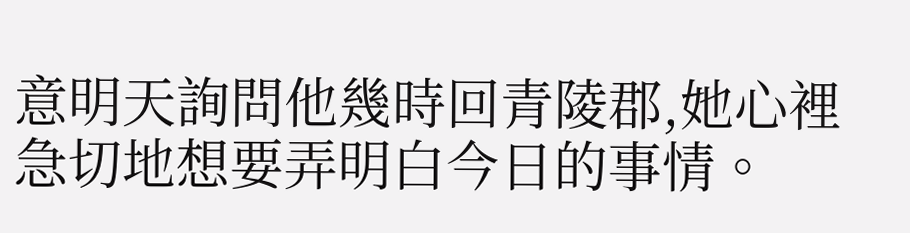意明天詢問他幾時回青陵郡,她心裡急切地想要弄明白今日的事情。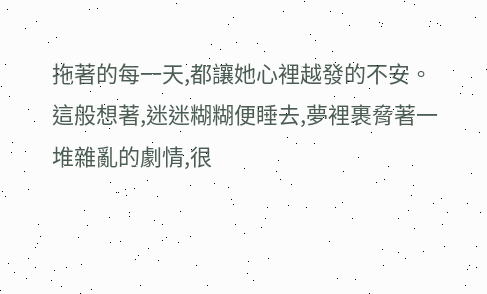拖著的每一天,都讓她心裡越發的不安。
這般想著,迷迷糊糊便睡去,夢裡裹脅著一堆雜亂的劇情,很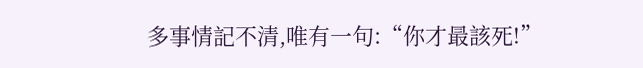多事情記不清,唯有一句:“你才最該死!”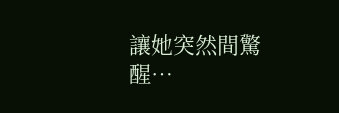讓她突然間驚醒…